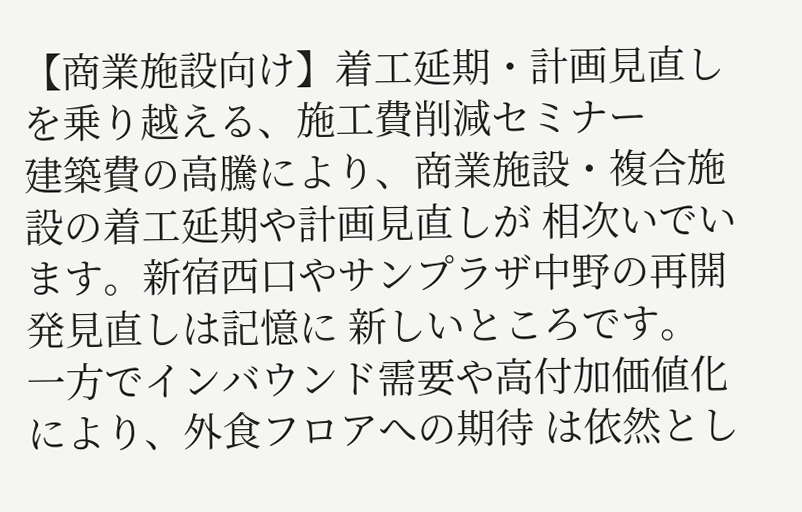【商業施設向け】着工延期・計画見直しを乗り越える、施工費削減セミナー
建築費の高騰により、商業施設・複合施設の着工延期や計画見直しが 相次いでいます。新宿西口やサンプラザ中野の再開発見直しは記憶に 新しいところです。
一方でインバウンド需要や高付加価値化により、外食フロアへの期待 は依然とし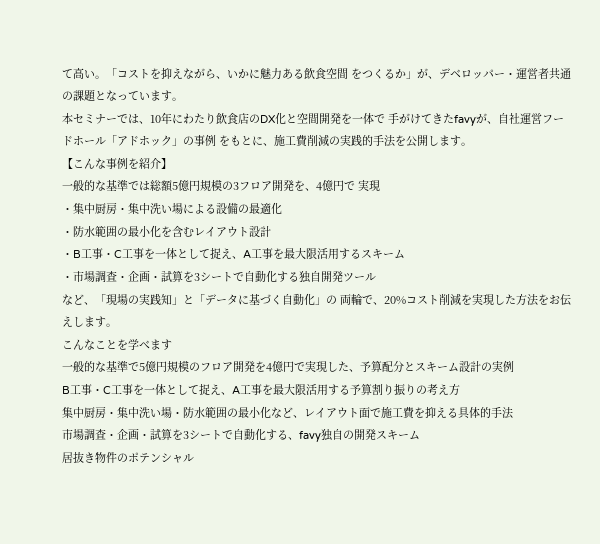て高い。「コストを抑えながら、いかに魅力ある飲食空間 をつくるか」が、デベロッパー・運営者共通の課題となっています。
本セミナーでは、10年にわたり飲食店のDX化と空間開発を一体で 手がけてきたfavyが、自社運営フードホール「アドホック」の事例 をもとに、施工費削減の実践的手法を公開します。
【こんな事例を紹介】
一般的な基準では総額5億円規模の3フロア開発を、4億円で 実現
・集中厨房・集中洗い場による設備の最適化
・防水範囲の最小化を含むレイアウト設計
・B工事・C工事を一体として捉え、A工事を最大限活用するスキーム
・市場調査・企画・試算を3シートで自動化する独自開発ツール
など、「現場の実践知」と「データに基づく自動化」の 両輪で、20%コスト削減を実現した方法をお伝えします。
こんなことを学べます
一般的な基準で5億円規模のフロア開発を4億円で実現した、予算配分とスキーム設計の実例
B工事・C工事を一体として捉え、A工事を最大限活用する予算割り振りの考え方
集中厨房・集中洗い場・防水範囲の最小化など、レイアウト面で施工費を抑える具体的手法
市場調査・企画・試算を3シートで自動化する、favy独自の開発スキーム
居抜き物件のポテンシャル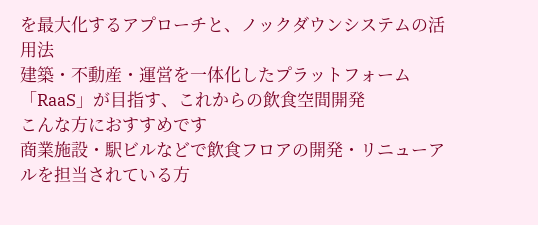を最大化するアプローチと、ノックダウンシステムの活用法
建築・不動産・運営を一体化したプラットフォーム「RaaS」が目指す、これからの飲食空間開発
こんな方におすすめです
商業施設・駅ビルなどで飲食フロアの開発・リニューアルを担当されている方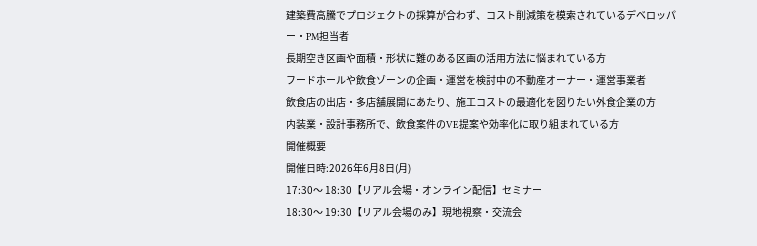建築費高騰でプロジェクトの採算が合わず、コスト削減策を模索されているデベロッパー・PM担当者
長期空き区画や面積・形状に難のある区画の活用方法に悩まれている方
フードホールや飲食ゾーンの企画・運営を検討中の不動産オーナー・運営事業者
飲食店の出店・多店舗展開にあたり、施工コストの最適化を図りたい外食企業の方
内装業・設計事務所で、飲食案件のVE提案や効率化に取り組まれている方
開催概要
開催日時:2026年6月8日(月)
17:30〜 18:30【リアル会場・オンライン配信】セミナー
18:30〜 19:30【リアル会場のみ】現地視察・交流会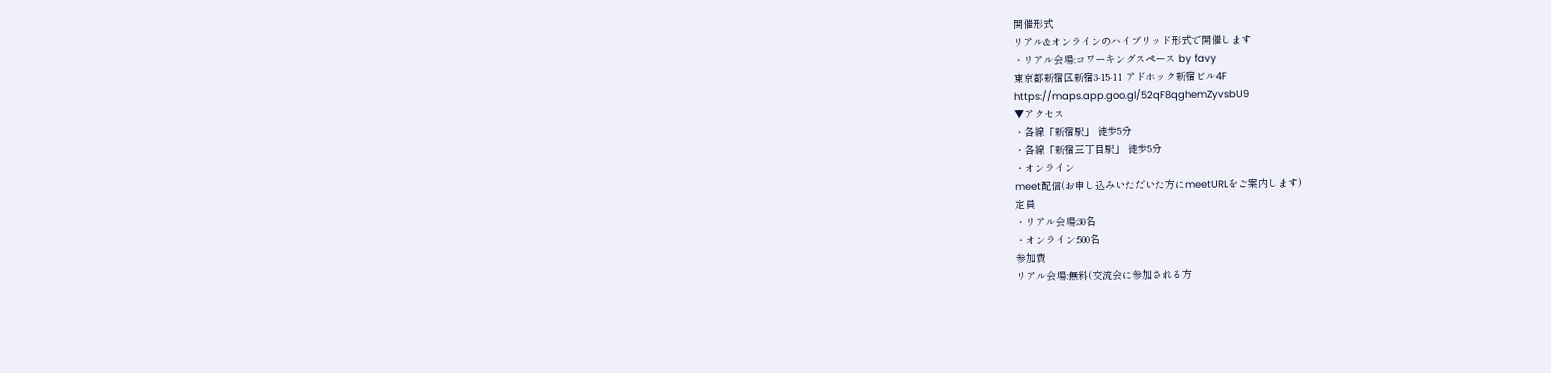開催形式
リアル&オンラインのハイブリッド形式で開催します
・リアル会場:コワーキングスペース by favy
東京都新宿区新宿3-15-11 アドホック新宿ビル4F
https://maps.app.goo.gl/52qF8qghemZyvsbU9
▼アクセス
・各線「新宿駅」 徒歩5分
・各線「新宿三丁目駅」 徒歩5分
・オンライン
meet配信(お申し込みいただいた方にmeetURLをご案内します)
定員
・リアル会場:30名
・オンライン:500名
参加費
リアル会場:無料(交流会に参加される方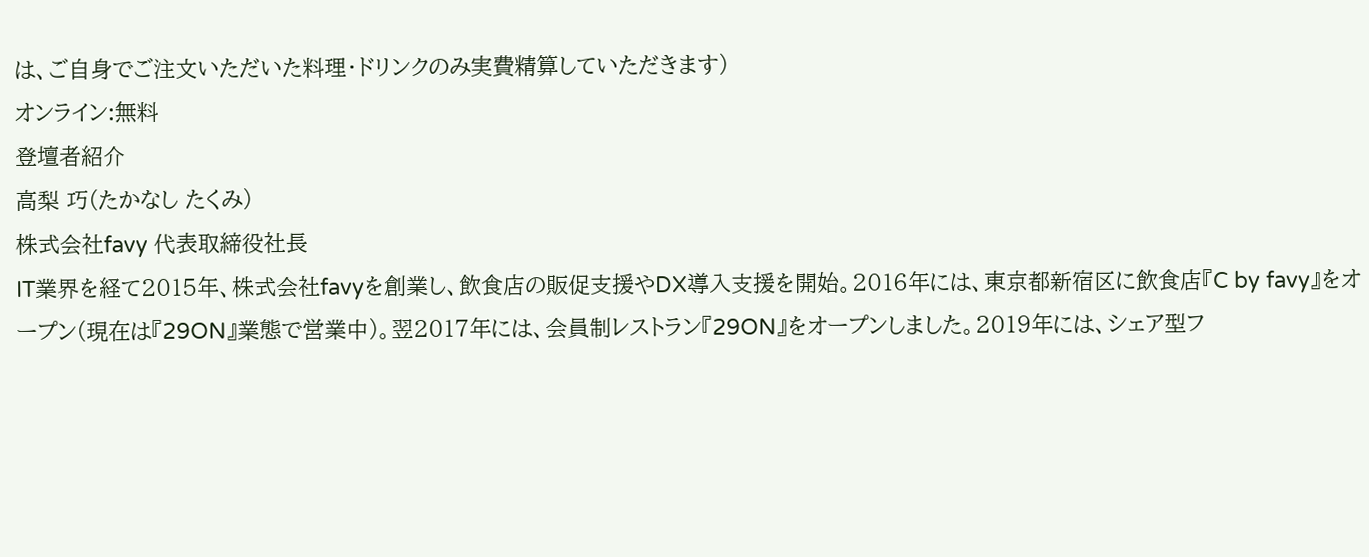は、ご自身でご注文いただいた料理・ドリンクのみ実費精算していただきます)
オンライン:無料
登壇者紹介
高梨 巧(たかなし たくみ)
株式会社favy 代表取締役社長
IT業界を経て2015年、株式会社favyを創業し、飲食店の販促支援やDX導入支援を開始。2016年には、東京都新宿区に飲食店『C by favy』をオープン(現在は『29ON』業態で営業中)。翌2017年には、会員制レストラン『29ON』をオープンしました。2019年には、シェア型フ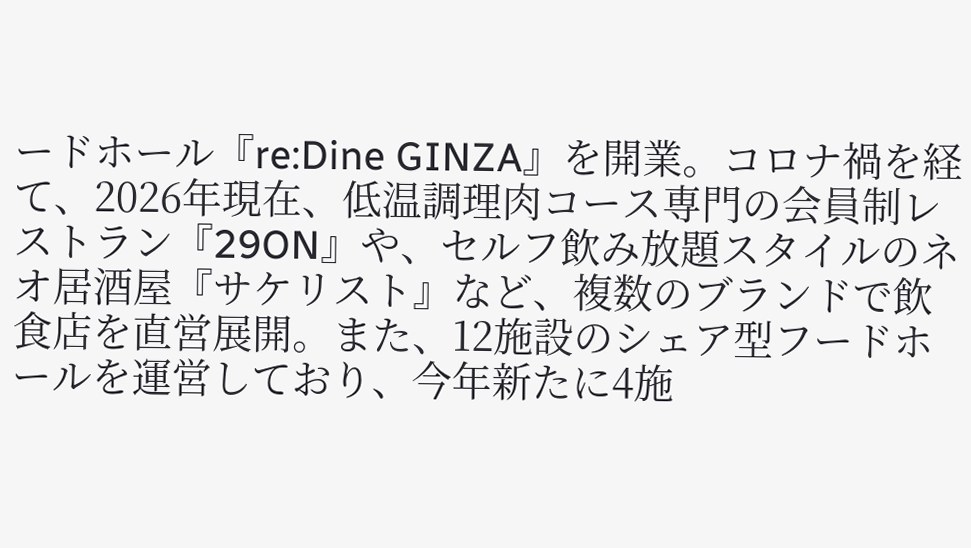ードホール『re:Dine GINZA』を開業。コロナ禍を経て、2026年現在、低温調理肉コース専門の会員制レストラン『29ON』や、セルフ飲み放題スタイルのネオ居酒屋『サケリスト』など、複数のブランドで飲食店を直営展開。また、12施設のシェア型フードホールを運営しており、今年新たに4施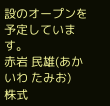設のオープンを予定しています。
赤岩 民雄(あかいわ たみお)
株式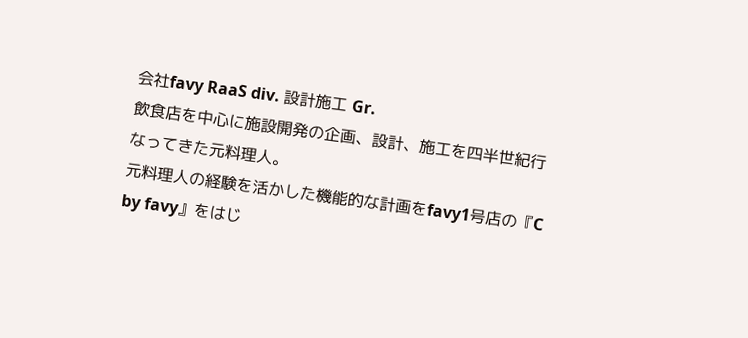会社favy RaaS div. 設計施工 Gr.
飲食店を中心に施設開発の企画、設計、施工を四半世紀行なってきた元料理人。
元料理人の経験を活かした機能的な計画をfavy1号店の『C by favy』をはじ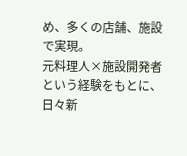め、多くの店舗、施設で実現。
元料理人×施設開発者という経験をもとに、日々新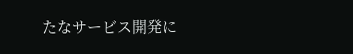たなサービス開発に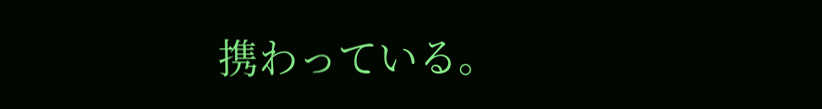携わっている。